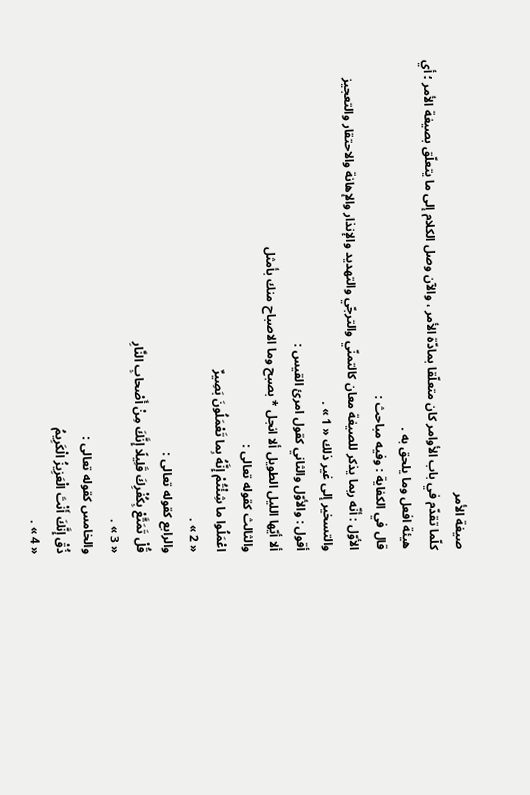صيغة الأمر
كلّما تقدّم في باب الأوامر كان متعلّقا بمادّة الأمر ، والآن وصل الكلام إلى ما يتعلّق بصيغة الأمر ؛ أي هيئة افعل وما يلحق به .
قال في الكفاية : وفيه مباحث :
الأوّل : أنّه ربما يذكر للصيغة معان كالتمنّي والترجّي والتهديد والإنذار والإهانة والاحتقار والتعجيز والتسخير إلى غير ذلك « 1 » .
أقول : والأوّل والثاني كقول امرئ القيس :
ألا أيّها الليل الطويل ألا انجل * بصبح وما الاصباح منك بأمثل
والثالث كقوله تعالى :
اعْمَلُوا ما شِئْتُمْ إِنَّهُ بِما تَعْمَلُونَ بَصِيرٌ
« 2 » .
والرابع كقوله تعالى :
قُلْ تَمَتَّعْ بِكُفْرِكَ قَلِيلًا إِنَّكَ مِنْ أَصْحابِ النَّارِ
« 3 » .
والخامس كقوله تعالى :
ذُقْ إِنَّكَ أَنْتَ الْعَزِيزُ الْكَرِيمُ
« 4 » .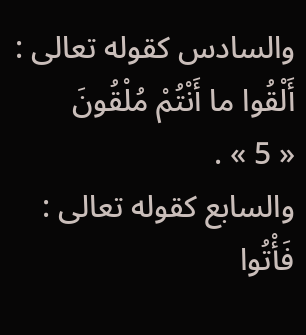والسادس كقوله تعالى :
أَلْقُوا ما أَنْتُمْ مُلْقُونَ
« 5 » .
والسابع كقوله تعالى :
فَأْتُوا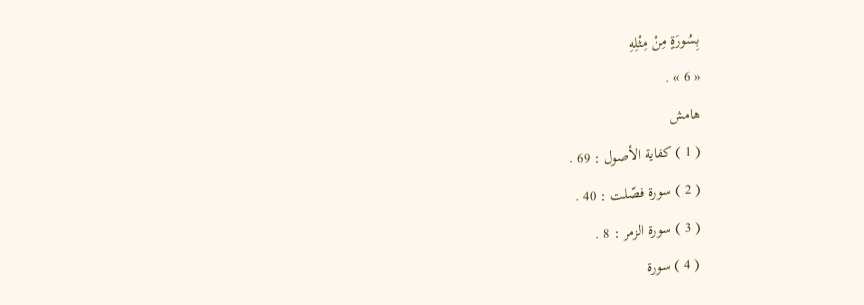بِسُورَةٍ مِنْ مِثْلِهِ
« 6 » .
هامش
( 1 ) كفاية الأصول : 69 .
( 2 ) سورة فصّلت : 40 .
( 3 ) سورة الزمر : 8 .
( 4 ) سورة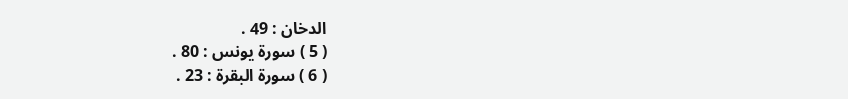الدخان : 49 .
( 5 ) سورة يونس : 80 .
( 6 ) سورة البقرة : 23 .